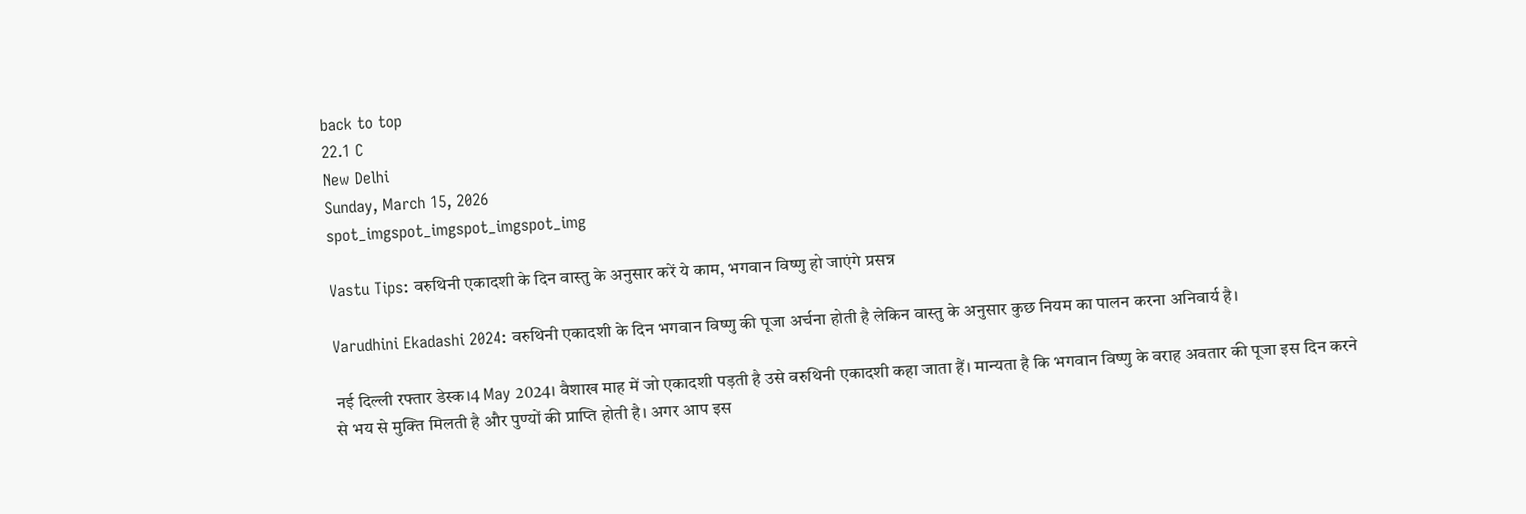back to top
22.1 C
New Delhi
Sunday, March 15, 2026
spot_imgspot_imgspot_imgspot_img

Vastu Tips: वरुथिनी एकादशी के दिन वास्तु के अनुसार करें ये काम, भगवान विष्णु हो जाएंगे प्रसन्न

Varudhini Ekadashi 2024: वरुथिनी एकादशी के दिन भगवान विष्णु की पूजा अर्चना होती है लेकिन वास्तु के अनुसार कुछ नियम का पालन करना अनिवार्य है।

नई दिल्ली रफ्तार डेस्क।4 May 2024। वैशाख माह में जो एकादशी पड़ती है उसे वरुथिनी एकादशी कहा जाता हैं। मान्यता है कि भगवान विष्णु के वराह अवतार की पूजा इस दिन करने से भय से मुक्ति मिलती है और पुण्यों की प्राप्ति होती है। अगर आप इस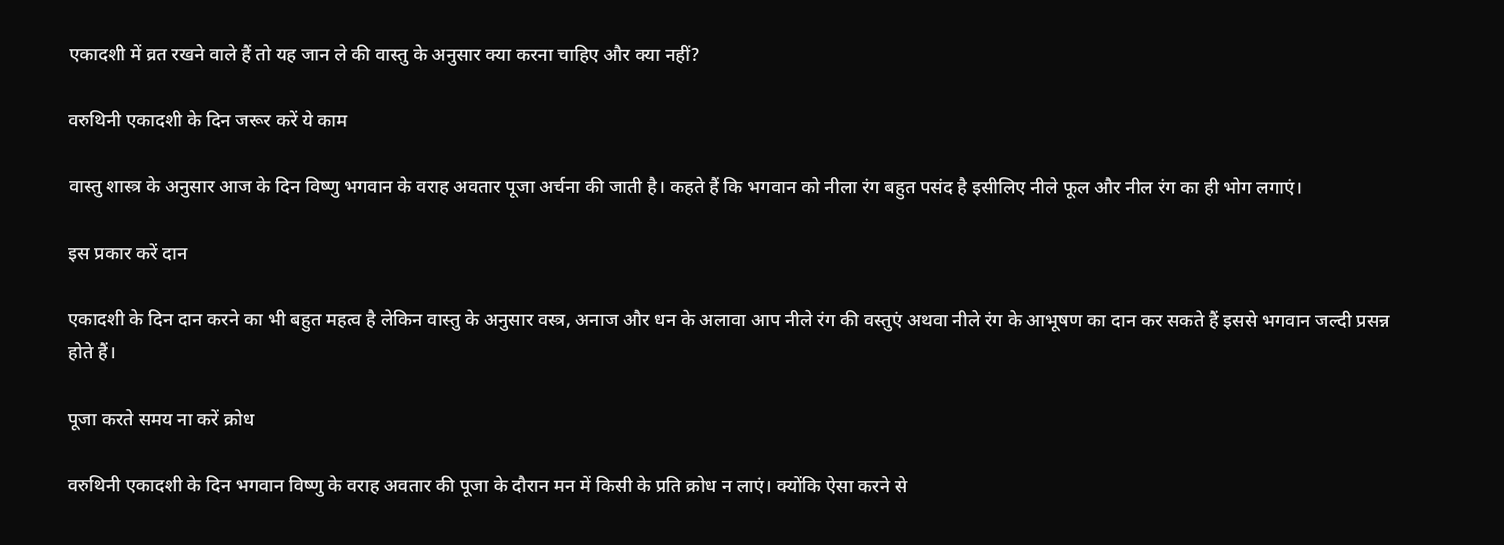एकादशी में व्रत रखने वाले हैं तो यह जान ले की वास्तु के अनुसार क्या करना चाहिए और क्या नहीं?

वरुथिनी एकादशी के दिन जरूर करें ये काम

वास्तु शास्त्र के अनुसार आज के दिन विष्णु भगवान के वराह अवतार पूजा अर्चना की जाती है। कहते हैं कि भगवान को नीला रंग बहुत पसंद है इसीलिए नीले फूल और नील रंग का ही भोग लगाएं।

इस प्रकार करें दान

एकादशी के दिन दान करने का भी बहुत महत्व है लेकिन वास्तु के अनुसार वस्त्र, अनाज और धन के अलावा आप नीले रंग की वस्तुएं अथवा नीले रंग के आभूषण का दान कर सकते हैं इससे भगवान जल्दी प्रसन्न होते हैं।

पूजा करते समय ना करें क्रोध

वरुथिनी एकादशी के दिन भगवान विष्णु के वराह अवतार की पूजा के दौरान मन में किसी के प्रति क्रोध न लाएं। क्योंकि ऐसा करने से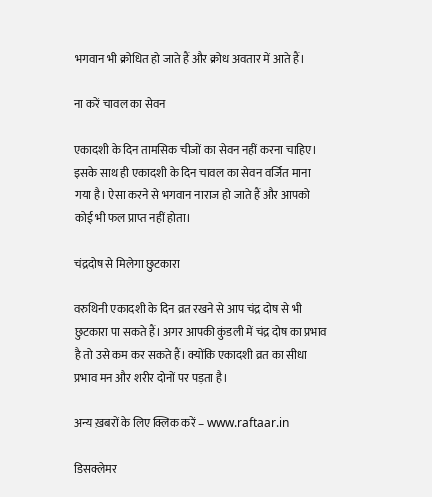भगवान भी क्रोधित हो जाते हैं और क्रोध अवतार में आते हैं।

ना करें चावल का सेवन

एकादशी के दिन तामसिक चीजों का सेवन नहीं करना चाहिए। इसके साथ ही एकादशी के दिन चावल का सेवन वर्जित माना गया है। ऐसा करने से भगवान नाराज हो जाते हैं और आपको कोई भी फल प्राप्त नहीं होता।

चंद्रदोष से मिलेगा छुटकारा

वरुथिनी एकादशी के दिन व्रत रखने से आप चंद्र दोष से भी छुटकारा पा सकते हैं। अगर आपकी कुंडली में चंद्र दोष का प्रभाव है तो उसे कम कर सकते हैं। क्योंकि एकादशी व्रत का सीधा प्रभाव मन और शरीर दोनों पर पड़ता है।

अन्य ख़बरों के लिए क्लिक करें – www.raftaar.in

डिसक्लेमर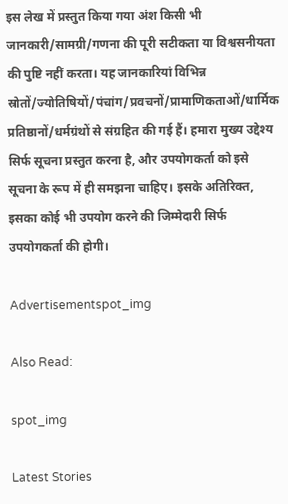इस लेख में प्रस्तुत किया गया अंश किसी भी जानकारी/सामग्री/गणना की पूरी सटीकता या विश्वसनीयता की पुष्टि नहीं करता। यह जानकारियां विभिन्न स्रोतों/ज्योतिषियों/पंचांग/प्रवचनों/प्रामाणिकताओं/धार्मिक प्रतिष्ठानों/धर्मग्रंथों से संग्रहित की गई हैं। हमारा मुख्य उद्देश्य सिर्फ सूचना प्रस्तुत करना है, और उपयोगकर्ता को इसे सूचना के रूप में ही समझना चाहिए। इसके अतिरिक्त, इसका कोई भी उपयोग करने की जिम्मेदारी सिर्फ उपयोगकर्ता की होगी।

Advertisementspot_img

Also Read:

spot_img

Latest Stories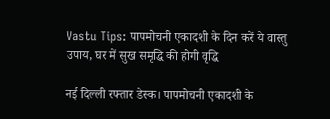Vastu Tips: पापमोचनी एकादशी के दिन करें ये वास्तु उपाय, घर में सुख समृद्धि की होगी वृद्धि

नई दिल्ली रफ्तार डेस्क। पापमोचनी एकादशी के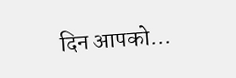दिन आपको...